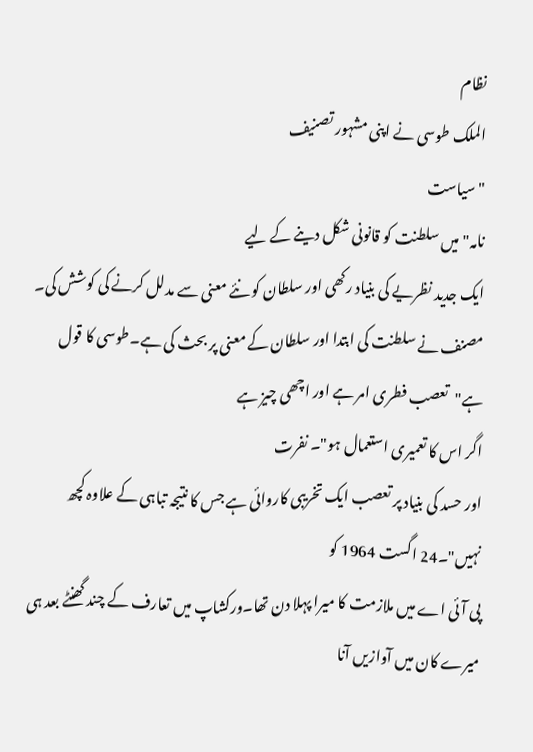نظام
الملک طوسی نے اپنی مشہور تصنیف
"سیاست
نامہ" میں سلطنت کو قانونی شکل دینے کے لیے
ایک جدید نظریے کی بنیاد رکھی اور سلطان کو نئے معنی سے مدلل کرنے کی کوشش کی۔
مصنف نے سلطنت کی ابتدا اور سلطان کے معنی پر بحث کی ہے۔طوسی کا قول ہے"تعصب فطری امر ہے اور اچھی چیز ہے
اگر اس کا تعمیری استعمال ہو"۔ نفرت
اور حسد کی بنیاد پر تعصب ایک تخریبی کاروائی ہے جس کا نتیجہ تباہی کے علاوہ کچھ نہیں"۔24 اگست 1964 کو
پی آئی اے میں ملازمت کا میرا پہلا دن تھا۔ورکشاپ میں تعارف کے چند گھنٹے بعد ہی
میرے کان میں آوازیں آنا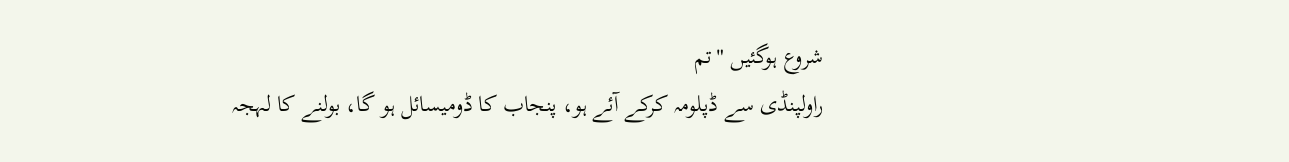شروع ہوگئیں "تم
راولپنڈی سے ڈپلومہ کرکے آئے ہو، پنجاب کا ڈومیسائل ہو گا، بولنے کا لہجہ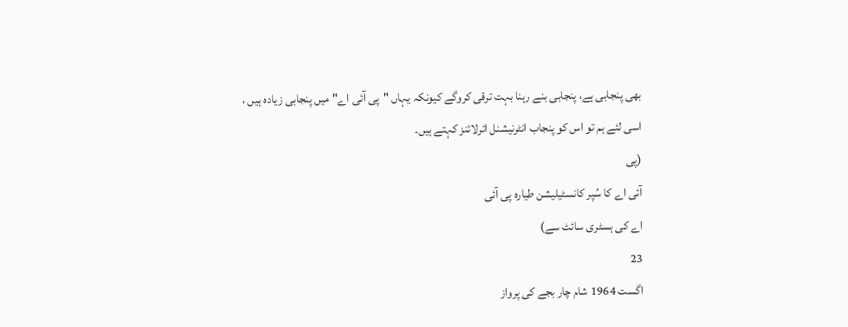بھی پنجابی ہے، پنجابی بنے رہنا بہت ترقی کروگے کیونکہ یہاں "پی آئی اے" میں پنجابی زیادہ ہیں ،
اسی لئے ہم تو اس کو پنجاب انٹرنیشنل ائرلائنز کہتے ہیں۔
(پی
آئی اے کا سُپر کانسٹیلیشن طیارہ پی آئی
اے کی ہسٹری سائٹ سے)
23
اگست 1964 شام چار بجے کی پرواز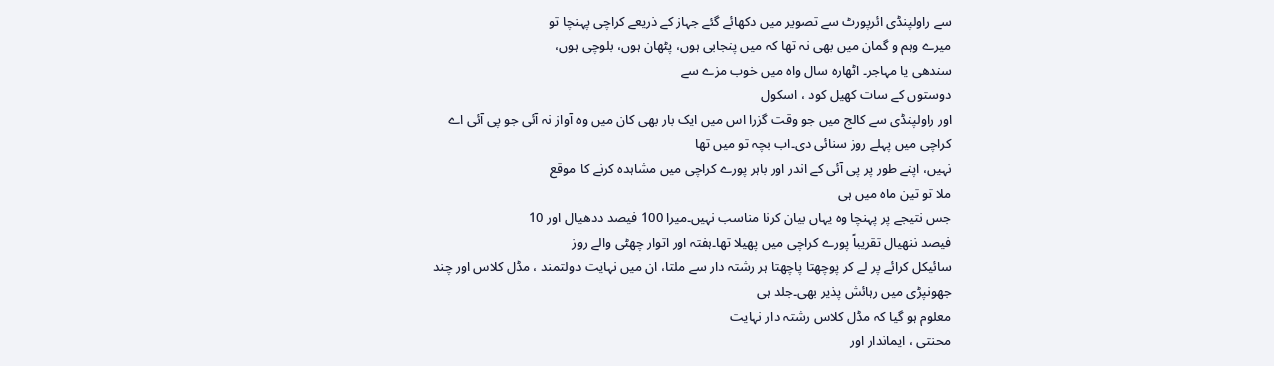سے راولپنڈی ائرپورٹ سے تصویر میں دکھائے گئے جہاز کے ذریعے کراچی پہنچا تو
میرے وہم و گمان میں بھی نہ تھا کہ میں پنجابی ہوں، پٹھان ہوں، بلوچی ہوں،
سندھی یا مہاجر۔ اٹھارہ سال واہ میں خوب مزے سے
دوستوں کے سات کھیل کود ، اسکول
اور راولپنڈی سے کالج میں جو وقت گزرا اس میں ایک بار بھی کان میں وہ آواز نہ آئی جو پی آئی اے کراچی میں پہلے روز سنائی دی۔اب بچہ تو میں تھا
نہیں، اپنے طور پر پی آئی کے اندر اور باہر پورے کراچی میں مشاہدہ کرنے کا موقع
ملا تو تین ماہ میں ہی
جس نتیجے پر پہنچا وہ یہاں بیان کرنا مناسب نہیں۔میرا 100 فیصد ددھیال اور 10
فیصد ننھیال تقریباً پورے کراچی میں پھیلا تھا۔ہفتہ اور اتوار چھٹی والے روز
سائیکل کرائے پر لے کر پوچھتا پاچھتا ہر رشتہ دار سے ملتا، ان میں نہایت دولتمند ، مڈل کلاس اور چند جھونپڑی میں رہائش پذیر بھی۔جلد ہی
معلوم ہو گیا کہ مڈل کلاس رشتہ دار نہایت
محنتی ، ایماندار اور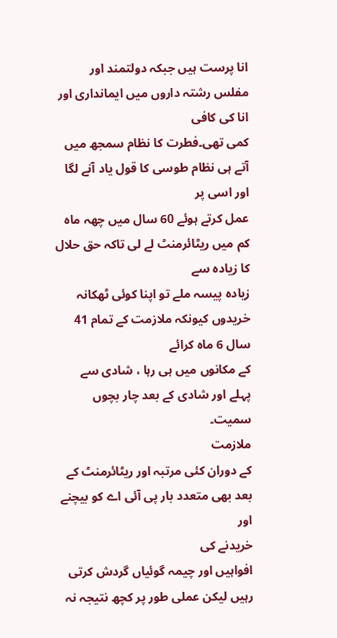انا پرست ہیں جبکہ دولتمند اور مفلس رشتہ داروں میں ایمانداری اور انا کی کافی
کمی تھی۔فطرت کا نظام سمجھ میں آتے ہی نظام طوسی کا قول یاد آنے لگا اور اسی پر
عمل کرتے ہوئے 60 سال میں چھہ ماہ کم میں ریٹائرمنٹ لے لی تاکہ حق حلال کا زیادہ سے
زیادہ پیسہ ملے تو اپنا کوئی ٹھکانہ
خریدوں کیونکہ ملازمت کے تمام 41 سال 6 ماہ کرائے
کے مکانوں میں ہی رہا ، شادی سے پہلے اور شادی کے بعد چار بچوں سمیت۔
ملازمت
کے دوران کئی مرتبہ اور ریٹائرمنٹ کے بعد بھی متعدد بار پی آئی اے کو بیچنے اور
خریدنے کی
افواہیں اور چیمہ گوئیاں گردش کرتی رہیں لیکن عملی طور پر کچھ نتیجہ نہ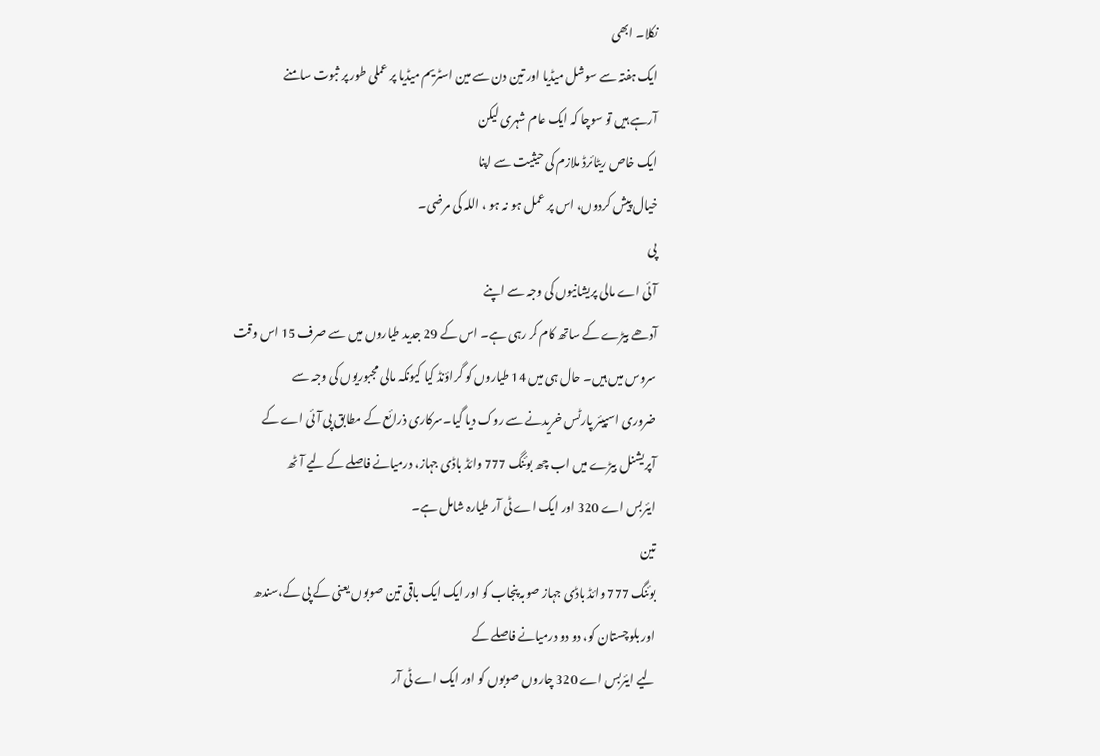نکلا۔ ابھی
ایک ہفتہ سے سوشل میڈیا اور تین دن سے مین اسٹریم میڈیا پر عملی طور پر ثبوت سامنے
آرہے ہیں تو سوچا کہ ایک عام شہری لیکن
ایک خاص ریٹائرڈ ملازم کی حیثیت سے اپنا
خیال پیش کردوں، اس پر عمل ہو نہ ہو ، اللہ کی مرضی۔
پی
آئی اے مالی پریشانیوں کی وجہ سے اپنے
آدھے بیڑے کے ساتھ کام کر رہی ہے۔ اس کے 29 جدید طیاروں میں سے صرف 15 اس وقت
سروس میں ہیں۔ حال ہی میں 14 طیاروں کو گراؤنڈ کیا کیونکہ مالی مجبوریوں کی وجہ سے
ضروری اسپیئر پارٹس خریدنے سے روک دیا گیا۔سرکاری ذرائع کے مطابق پی آئی اے کے
آپریشنل بیڑے میں اب چھ بوئنگ 777 وائڈ باڈی جہاز، درمیانے فاصلے کے لیے آٹھ
ایئربس اے 320 اور ایک اے ٹی آر طیارہ شامل ہے۔
تین
بوئنگ 777 وائڈ باڈی جہاز صوبہ پنجاب کو اور ایک ایک باقی تین صوبوں یعنی کے پی کے،سندھ
اور بلوچستان کو، دو دو درمیانے فاصلے کے
لیے ایئربس اے 320 چاروں صوبوں کو اور ایک اے ٹی آر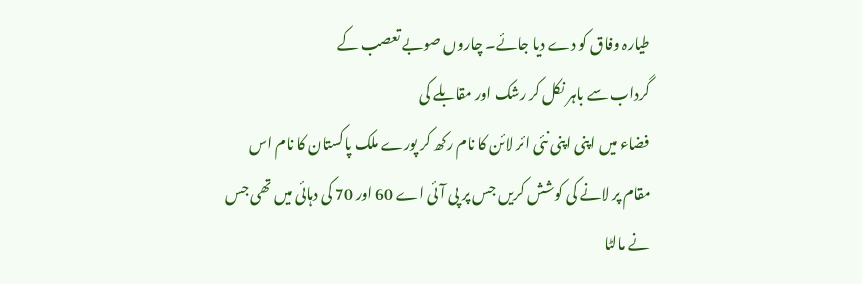طیارہ وفاق کو دے دیا جائے۔ چاروں صوبے تعصب کے
گرداب سے باہر نکل کر رشک اور مقابلے کی
فضاء میں اپنی اپنی نئی ائر لائن کا نام رکھ کر پورے ملک پاکستان کا نام اس
مقام پر لانے کی کوشش کریں جس پر پی آئی اے 60 اور 70 کی دہائی میں تھی جس
نے مالٹا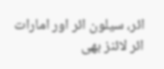ائر، سیلون ائر اور امارات ائر لائنز بھی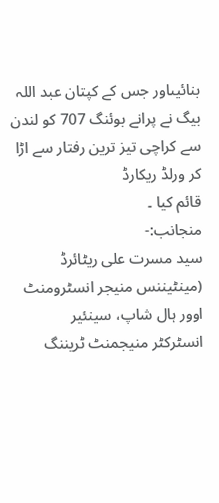بنائیںاور جس کے کپتان عبد اللہ
بیگ نے پرانے بوئنگ 707 کو لندن سے کراچی تیز ترین رفتار سے اڑا کر ورلڈ ریکارڈ
قائم کیا ۔
منجانب:-
سید مسرت علی ریٹائرڈ (مینٹیننس منیجر انسٹرومنٹ اوور ہال شاپ، سینئیر
انسٹرکٹر منیجمنٹ ٹریننگ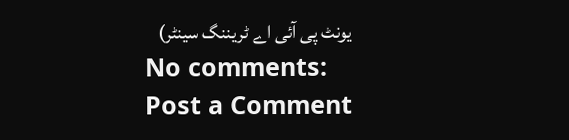یونٹ پی آئی اے ٹریننگ سینٹر)
No comments:
Post a Comment